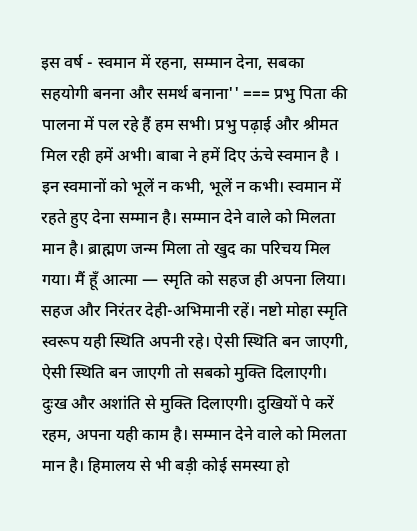इस वर्ष - स्वमान में रहना, सम्मान देना, सबका सहयोगी बनना और समर्थ बनाना'' === प्रभु पिता की पालना में पल रहे हैं हम सभी। प्रभु पढ़ाई और श्रीमत मिल रही हमें अभी। बाबा ने हमें दिए ऊंचे स्वमान है । इन स्वमानों को भूलें न कभी, भूलें न कभी। स्वमान में रहते हुए देना सम्मान है। सम्मान देने वाले को मिलता मान है। ब्राह्मण जन्म मिला तो खुद का परिचय मिल गया। मैं हूँ आत्मा — स्मृति को सहज ही अपना लिया। सहज और निरंतर देही-अभिमानी रहें। नष्टो मोहा स्मृति स्वरूप यही स्थिति अपनी रहे। ऐसी स्थिति बन जाएगी, ऐसी स्थिति बन जाएगी तो सबको मुक्ति दिलाएगी। दुःख और अशांति से मुक्ति दिलाएगी। दुखियों पे करें रहम, अपना यही काम है। सम्मान देने वाले को मिलता मान है। हिमालय से भी बड़ी कोई समस्या हो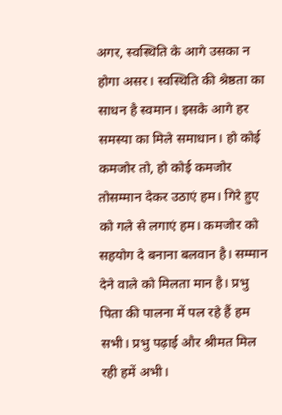अगर, स्वस्थिति के आगे उसका न होगा असर। स्वस्थिति की श्रेष्ठता का साधन है स्वमान। इसके आगे हर समस्या का मिले समाधान। हो कोई कमजोर तो, हो कोई कमजोर तोसम्मान देकर उठाएं हम। गिरे हुए को गले से लगाएं हम। कमजोर को सहयोग दे बनाना बलवान है। सम्मान देने वाले को मिलता मान है। प्रभु पिता की पालना में पल रहे हैं हम सभी। प्रभु पढ़ाई और श्रीमत मिल रही हमें अभी।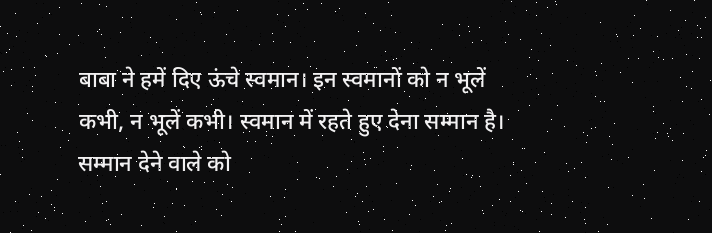बाबा ने हमें दिए ऊंचे स्वमान। इन स्वमानों को न भूलें कभी, न भूलें कभी। स्वमान में रहते हुए देना सम्मान है। सम्मान देने वाले को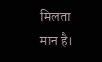मिलता मान है।